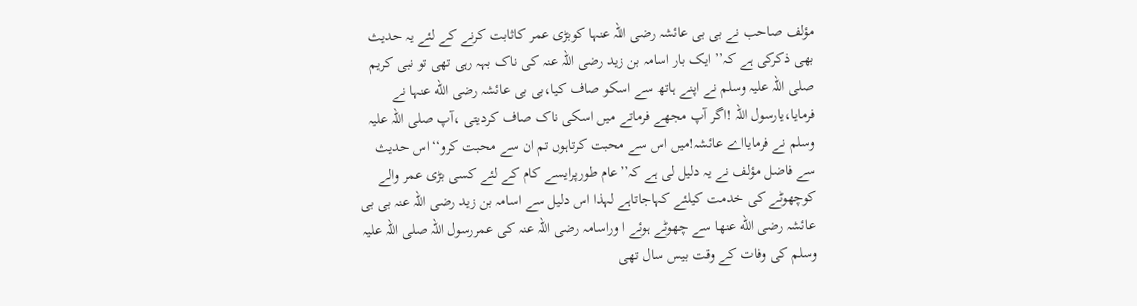مؤلف صاحب نے بی بی عائشہ رضی اللہ عنہا کوبڑی عمر کاثابت کرنے کے لئے یہ حدیث بھی ذکرکی ہے کہ’’ ایک بار اسامہ بن زید رضی اللہ عنہ کی ناک بہہ رہی تھی تو نبی کریم صلی اللہ علیہ وسلم نے اپنے ہاتھ سے اسکو صاف کیا،بی بی عائشہ رضی الله عنہا نے فرمایا،یارسول اللہ !اگر آپ مجھے فرماتے میں اسکی ناک صاف کردیتی ،آپ صلی اللہ علیہ وسلم نے فرمایااے عائشہ!میں اس سے محبت کرتاہوں تم ان سے محبت کرو‘‘اس حدیث سے فاضل مؤلف نے یہ دلیل لی ہے کہ’’عام طورپرایسے کام کے لئے کسی بڑی عمر والے کوچھوٹے کی خدمت کیلئے کہاجاتاہے لہذا اس دلیل سے اسامہ بن زید رضی اللہ عنہ بی بی عائشہ رضی الله عنها سے چھوٹے ہوئے ا وراسامہ رضی اللہ عنہ کی عمررسول اللہ صلی اللہ علیہ وسلم کی وفات کے وقت بیس سال تھی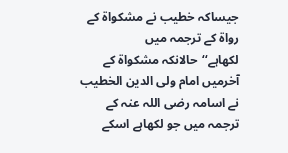جیساکہ خطیب نے مشکواۃ کے رواۃ کے ترجمہ میں لکھاہے‘‘حالانکہ مشکواۃ کے آخرمیں امام ولی الدین الخطیب نے اسامہ رضی اللہ عنہ کے ترجمہ میں جو لکھاہے اسکے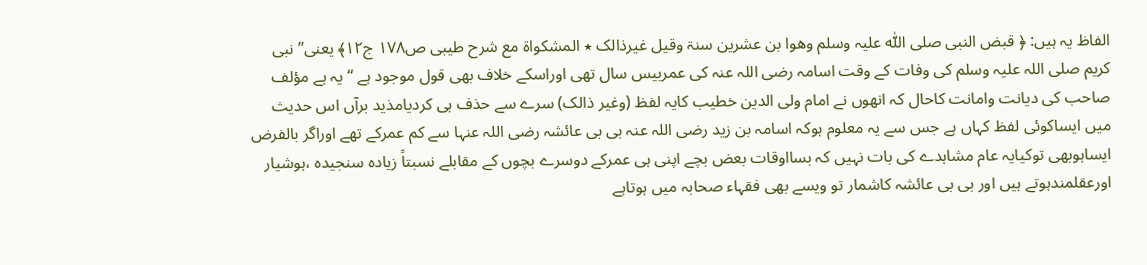الفاظ یہ ہیں: ﴿ قبض النبی صلی اللّٰه علیہ وسلم وھوا بن عشرین سنۃ وقیل غیرذالک ٭ المشکواۃ مع شرح طیبی ص۱۷۸ ج۱۲﴾ یعنی’’نبی کریم صلی اللہ علیہ وسلم کی وفات کے وقت اسامہ رضی اللہ عنہ کی عمربیس سال تھی اوراسکے خلاف بھی قول موجود ہے ‘‘ یہ ہے مؤلف صاحب کی دیانت وامانت کاحال کہ انھوں نے امام ولی الدین خطیب کایہ لفظ (وغیر ذالک) سرے سے حذف ہی کردیامذید برآں اس حدیث میں ایساکوئی لفظ کہاں ہے جس سے یہ معلوم ہوکہ اسامہ بن زید رضی اللہ عنہ بی بی عائشہ رضی اللہ عنہا سے کم عمرکے تھے اوراگر بالفرض ایساہوبھی توکیایہ عام مشاہدے کی بات نہیں کہ بسااوقات بعض بچے اپنی ہی عمرکے دوسرے بچوں کے مقابلے نسبتاً زیادہ سنجیدہ ،ہوشیار اورعقلمندہوتے ہیں اور بی بی عائشہ کاشمار تو ویسے بھی فقہاء صحابہ میں ہوتاہے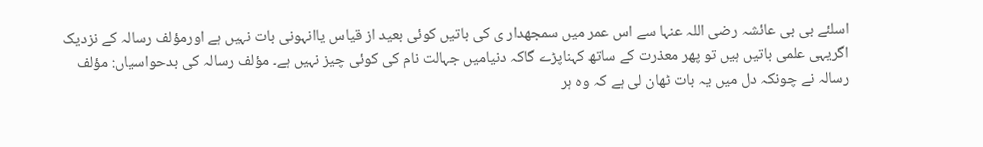اسلئے بی بی عائشہ رضی اللہ عنہا سے اس عمر میں سمجھدار ی کی باتیں کوئی بعید از قیاس یاانہونی بات نہیں ہے اورمؤلف رسالہ کے نزدیک اگریہی علمی باتیں ہیں تو پھر معذرت کے ساتھ کہناپڑے گاکہ دنیامیں جہالت نام کی کوئی چیز نہیں ہے۔ مؤلف رسالہ کی بدحواسیاں: مؤلف رسالہ نے چونکہ دل میں یہ بات ٹھان لی ہے کہ وہ ہر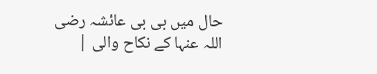حال میں بی بی عائشہ رضی اللہ عنہا کے نکاح والی |